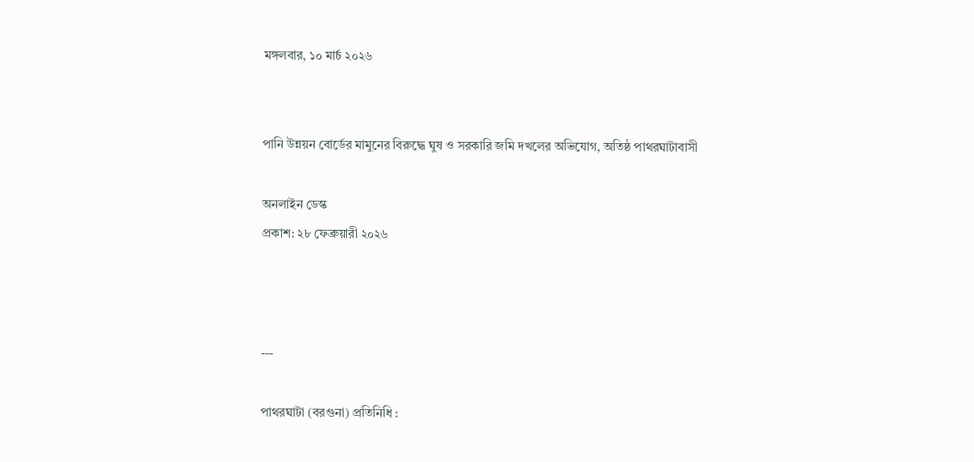মঙ্গলবার, ১০ মার্চ ২০২৬


পানি উন্নয়ন বোর্ডের মামুনের বিরুদ্ধে ঘুষ ও সরকারি জমি দখলের অভিযোগ, অতিষ্ঠ পাথরঘাটাবাসী

অনলাইন ডেস্ক
প্রকাশ: ২৮ ফেব্রুয়ারী ২০২৬



---

পাথরঘাটা (বরগুনা) প্রতিনিধি :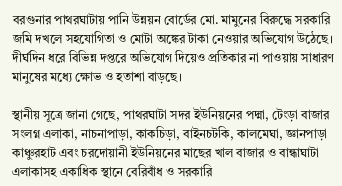বরগুনার পাথরঘাটায় পানি উন্নয়ন বোর্ডের মো. মামুনের বিরুদ্ধে সরকারি জমি দখলে সহযোগিতা ও মোটা অঙ্কের টাকা নেওয়ার অভিযোগ উঠেছে। দীর্ঘদিন ধরে বিভিন্ন দপ্তরে অভিযোগ দিয়েও প্রতিকার না পাওয়ায় সাধারণ মানুষের মধ্যে ক্ষোভ ও হতাশা বাড়ছে।

স্থানীয় সূত্রে জানা গেছে, পাথরঘাটা সদর ইউনিয়নের পদ্মা, টেংড়া বাজার সংলগ্ন এলাকা, নাচনাপাড়া, কাকচিড়া, বাইনচটকি, কালমেঘা, জ্ঞানপাড়া কাঞ্চুরহাট এবং চরদোয়ানী ইউনিয়নের মাছের খাল বাজার ও বান্ধাঘাটা এলাকাসহ একাধিক স্থানে বেরিবাঁধ ও সরকারি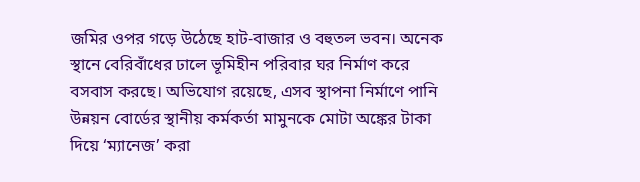জমির ওপর গড়ে উঠেছে হাট-বাজার ও বহুতল ভবন। অনেক স্থানে বেরিবাঁধের ঢালে ভূমিহীন পরিবার ঘর নির্মাণ করে বসবাস করছে। অভিযোগ রয়েছে, এসব স্থাপনা নির্মাণে পানি উন্নয়ন বোর্ডের স্থানীয় কর্মকর্তা মামুনকে মোটা অঙ্কের টাকা দিয়ে ‘ম্যানেজ’ করা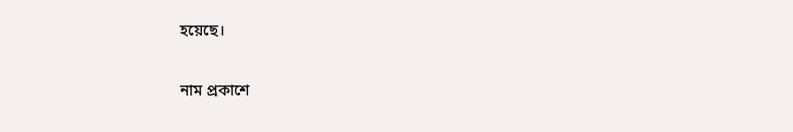হয়েছে।

নাম প্রকাশে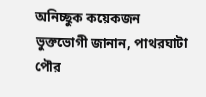অনিচ্ছুক কয়েকজন ভুক্তভোগী জানান, পাথরঘাটা পৌর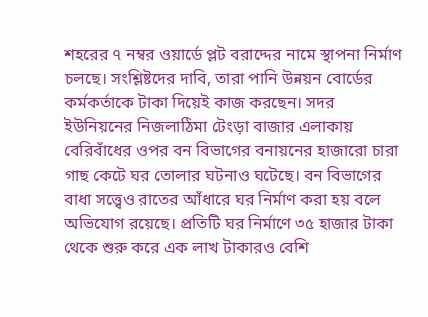শহরের ৭ নম্বর ওয়ার্ডে প্লট বরাদ্দের নামে স্থাপনা নির্মাণ চলছে। সংশ্লিষ্টদের দাবি, তারা পানি উন্নয়ন বোর্ডের কর্মকর্তাকে টাকা দিয়েই কাজ করছেন। সদর ইউনিয়নের নিজলাঠিমা টেংড়া বাজার এলাকায় বেরিবাঁধের ওপর বন বিভাগের বনায়নের হাজারো চারা গাছ কেটে ঘর তোলার ঘটনাও ঘটেছে। বন বিভাগের বাধা সত্ত্বেও রাতের আঁধারে ঘর নির্মাণ করা হয় বলে অভিযোগ রয়েছে। প্রতিটি ঘর নির্মাণে ৩৫ হাজার টাকা থেকে শুরু করে এক লাখ টাকারও বেশি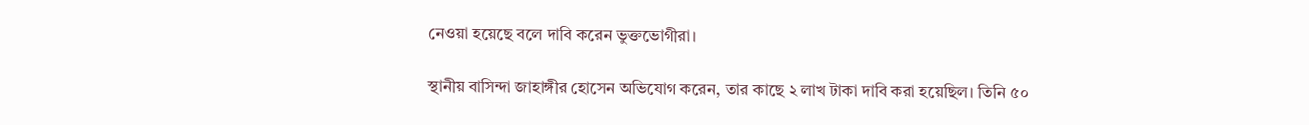নেওয়া হয়েছে বলে দাবি করেন ভুক্তভোগীরা।

স্থানীয় বাসিন্দা জাহাঙ্গীর হোসেন অভিযোগ করেন, তার কাছে ২ লাখ টাকা দাবি করা হয়েছিল। তিনি ৫০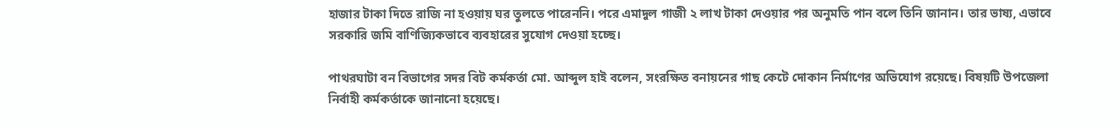হাজার টাকা দিতে রাজি না হওয়ায় ঘর তুলতে পারেননি। পরে এমাদুল গাজী ২ লাখ টাকা দেওয়ার পর অনুমতি পান বলে তিনি জানান। তার ভাষ্য, এভাবে সরকারি জমি বাণিজ্যিকভাবে ব্যবহারের সুযোগ দেওয়া হচ্ছে।

পাথরঘাটা বন বিভাগের সদর বিট কর্মকর্তা মো. আব্দুল হাই বলেন, সংরক্ষিত বনায়নের গাছ কেটে দোকান নির্মাণের অভিযোগ রয়েছে। বিষয়টি উপজেলা নির্বাহী কর্মকর্তাকে জানানো হয়েছে।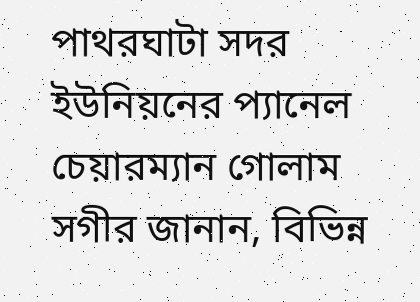পাথরঘাটা সদর ইউনিয়নের প্যানেল চেয়ারম্যান গোলাম সগীর জানান, বিভিন্ন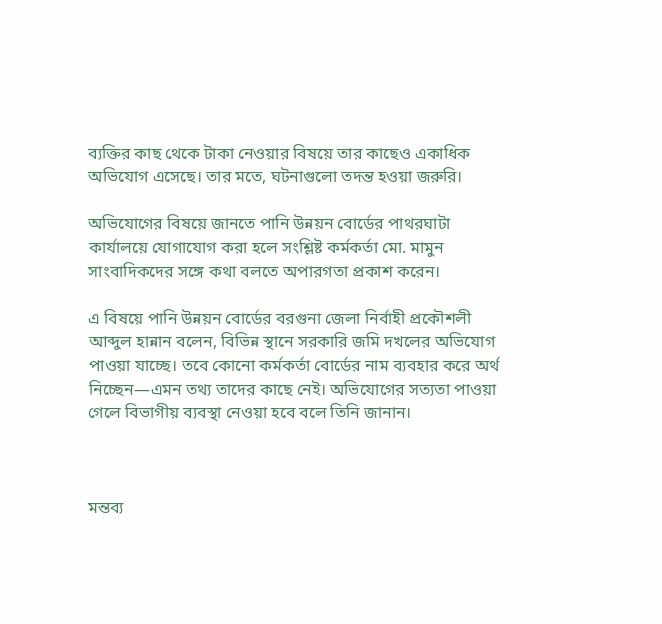ব্যক্তির কাছ থেকে টাকা নেওয়ার বিষয়ে তার কাছেও একাধিক অভিযোগ এসেছে। তার মতে, ঘটনাগুলো তদন্ত হওয়া জরুরি।

অভিযোগের বিষয়ে জানতে পানি উন্নয়ন বোর্ডের পাথরঘাটা কার্যালয়ে যোগাযোগ করা হলে সংশ্লিষ্ট কর্মকর্তা মো. মামুন সাংবাদিকদের সঙ্গে কথা বলতে অপারগতা প্রকাশ করেন।

এ বিষয়ে পানি উন্নয়ন বোর্ডের বরগুনা জেলা নির্বাহী প্রকৌশলী আব্দুল হান্নান বলেন, বিভিন্ন স্থানে সরকারি জমি দখলের অভিযোগ পাওয়া যাচ্ছে। তবে কোনো কর্মকর্তা বোর্ডের নাম ব্যবহার করে অর্থ নিচ্ছেন—এমন তথ্য তাদের কাছে নেই। অভিযোগের সত্যতা পাওয়া গেলে বিভাগীয় ব্যবস্থা নেওয়া হবে বলে তিনি জানান।



মন্তব্য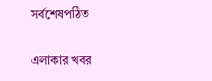সর্বশেষপঠিত

এলাকার খবর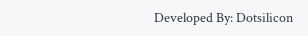Developed By: Dotsilicon